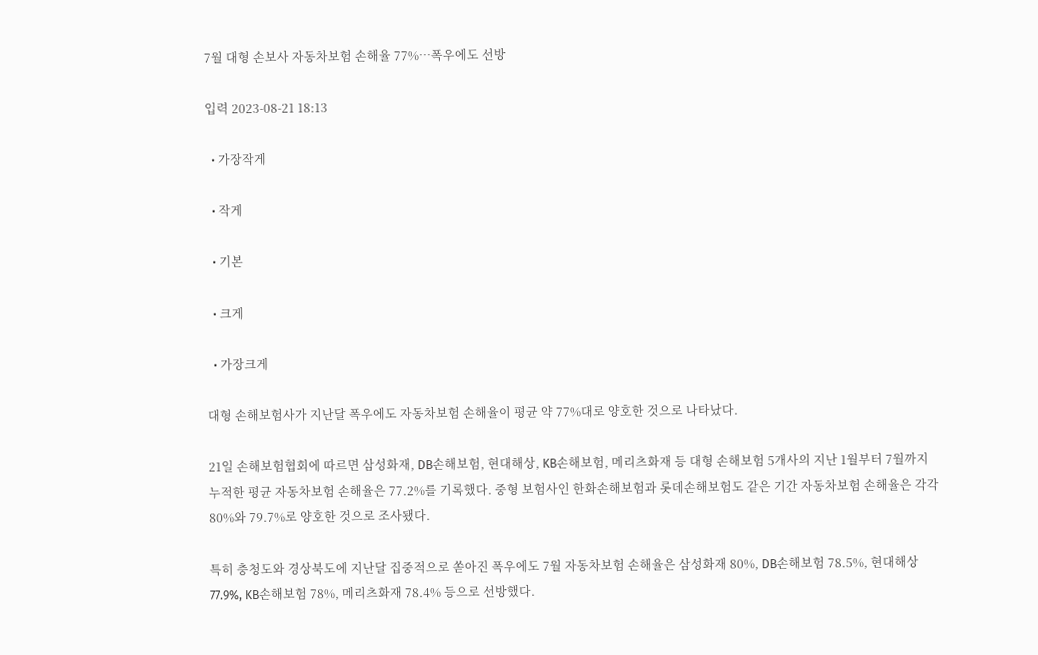7월 대형 손보사 자동차보험 손해율 77%…폭우에도 선방

입력 2023-08-21 18:13

  • 가장작게

  • 작게

  • 기본

  • 크게

  • 가장크게

대형 손해보험사가 지난달 폭우에도 자동차보험 손해율이 평균 약 77%대로 양호한 것으로 나타났다.

21일 손해보험협회에 따르면 삼성화재, DB손해보험, 현대해상, KB손해보험, 메리츠화재 등 대형 손해보험 5개사의 지난 1월부터 7월까지 누적한 평균 자동차보험 손해율은 77.2%를 기록했다. 중형 보험사인 한화손해보험과 롯데손해보험도 같은 기간 자동차보험 손해율은 각각 80%와 79.7%로 양호한 것으로 조사됐다.

특히 충청도와 경상북도에 지난달 집중적으로 쏟아진 폭우에도 7월 자동차보험 손해율은 삼성화재 80%, DB손해보험 78.5%, 현대해상 77.9%, KB손해보험 78%, 메리츠화재 78.4% 등으로 선방했다.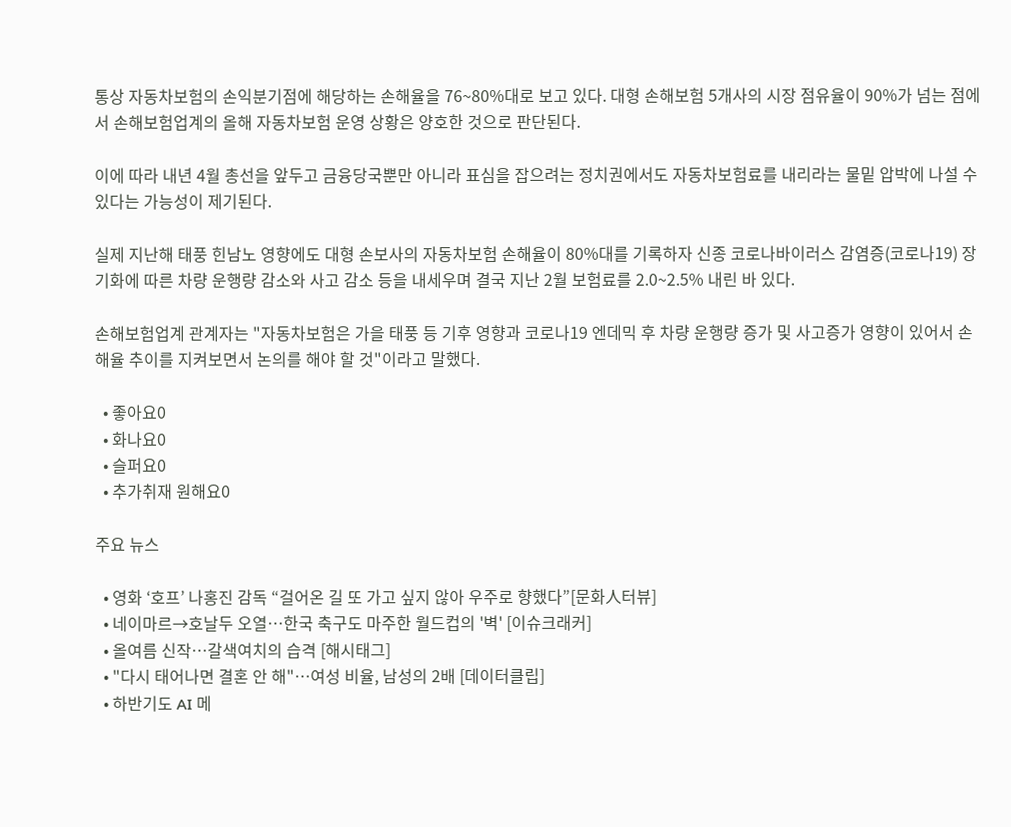통상 자동차보험의 손익분기점에 해당하는 손해율을 76~80%대로 보고 있다. 대형 손해보험 5개사의 시장 점유율이 90%가 넘는 점에서 손해보험업계의 올해 자동차보험 운영 상황은 양호한 것으로 판단된다.

이에 따라 내년 4월 총선을 앞두고 금융당국뿐만 아니라 표심을 잡으려는 정치권에서도 자동차보험료를 내리라는 물밑 압박에 나설 수 있다는 가능성이 제기된다.

실제 지난해 태풍 힌남노 영향에도 대형 손보사의 자동차보험 손해율이 80%대를 기록하자 신종 코로나바이러스 감염증(코로나19) 장기화에 따른 차량 운행량 감소와 사고 감소 등을 내세우며 결국 지난 2월 보험료를 2.0~2.5% 내린 바 있다.

손해보험업계 관계자는 "자동차보험은 가을 태풍 등 기후 영향과 코로나19 엔데믹 후 차량 운행량 증가 및 사고증가 영향이 있어서 손해율 추이를 지켜보면서 논의를 해야 할 것"이라고 말했다.

  • 좋아요0
  • 화나요0
  • 슬퍼요0
  • 추가취재 원해요0

주요 뉴스

  • 영화 ‘호프’ 나홍진 감독 “걸어온 길 또 가고 싶지 않아 우주로 향했다”[문화人터뷰]
  • 네이마르→호날두 오열⋯한국 축구도 마주한 월드컵의 '벽' [이슈크래커]
  • 올여름 신작…갈색여치의 습격 [해시태그]
  • "다시 태어나면 결혼 안 해"…여성 비율, 남성의 2배 [데이터클립]
  • 하반기도 AI 메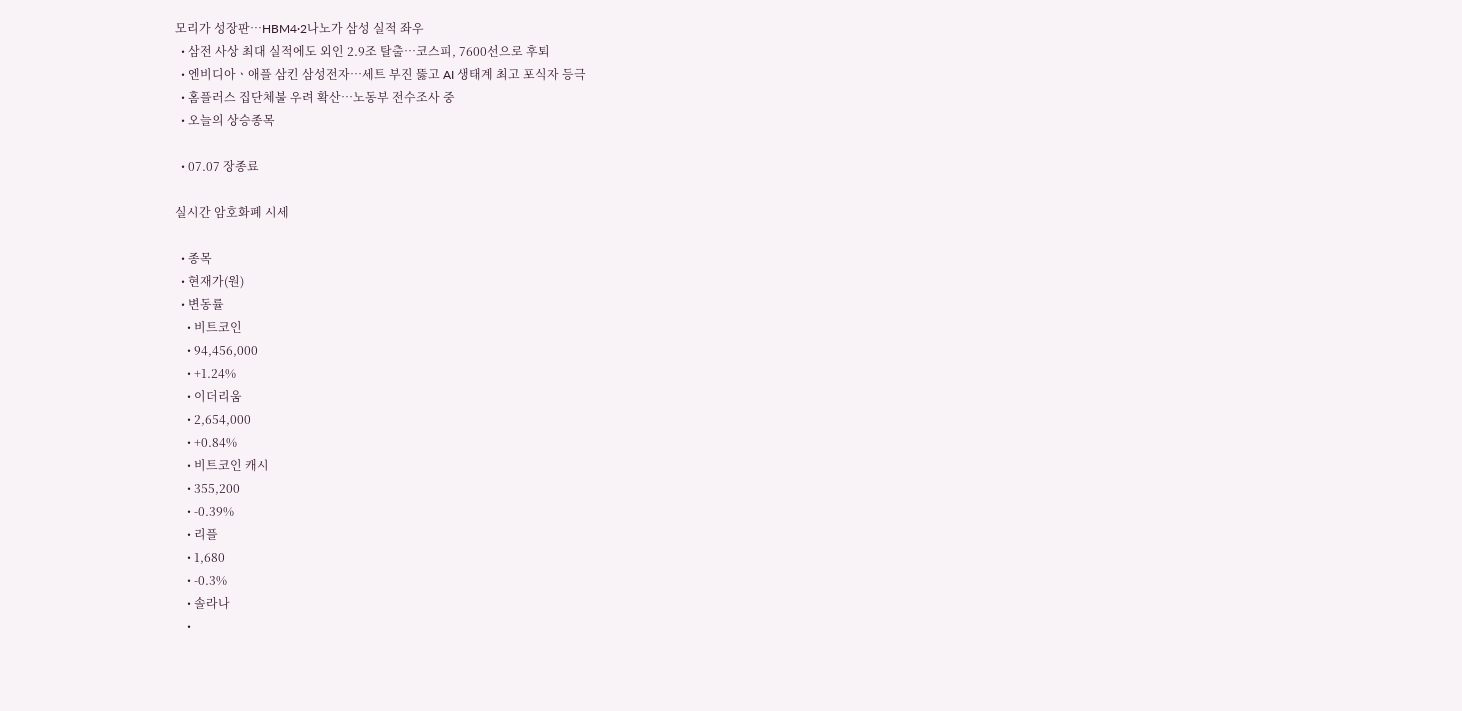모리가 성장판…HBM4·2나노가 삼성 실적 좌우
  • 삼전 사상 최대 실적에도 외인 2.9조 탈출…코스피, 7600선으로 후퇴
  • 엔비디아ㆍ애플 삼킨 삼성전자…세트 부진 뚫고 AI 생태계 최고 포식자 등극
  • 홈플러스 집단체불 우려 확산⋯노동부 전수조사 중
  • 오늘의 상승종목

  • 07.07 장종료

실시간 암호화폐 시세

  • 종목
  • 현재가(원)
  • 변동률
    • 비트코인
    • 94,456,000
    • +1.24%
    • 이더리움
    • 2,654,000
    • +0.84%
    • 비트코인 캐시
    • 355,200
    • -0.39%
    • 리플
    • 1,680
    • -0.3%
    • 솔라나
    •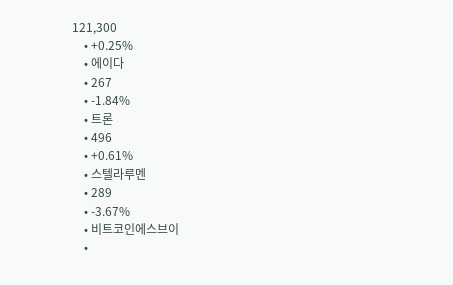121,300
    • +0.25%
    • 에이다
    • 267
    • -1.84%
    • 트론
    • 496
    • +0.61%
    • 스텔라루멘
    • 289
    • -3.67%
    • 비트코인에스브이
    •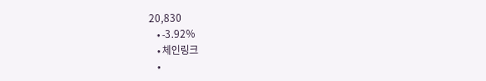20,830
    • -3.92%
    • 체인링크
    •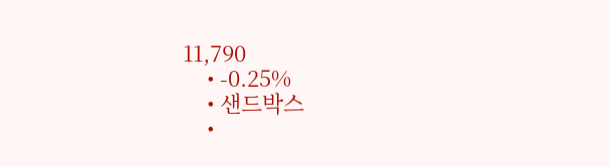11,790
    • -0.25%
    • 샌드박스
    •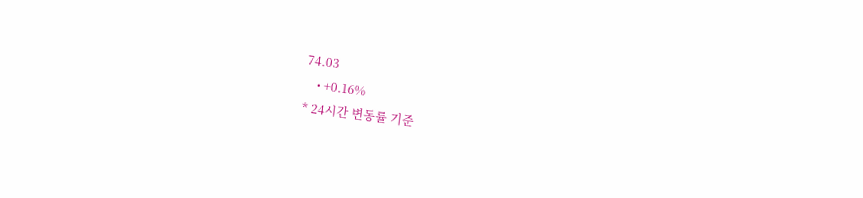74.03
    • +0.16%
* 24시간 변동률 기준